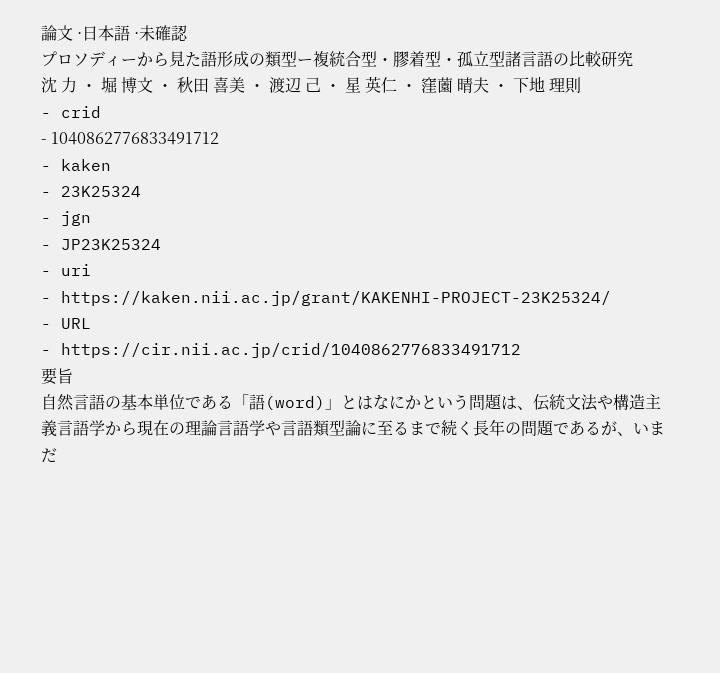論文 ·日本語 ·未確認
プロソディーから見た語形成の類型ー複統合型・膠着型・孤立型諸言語の比較研究
沈 力 ・ 堀 博文 ・ 秋田 喜美 ・ 渡辺 己 ・ 星 英仁 ・ 窪薗 晴夫 ・ 下地 理則
- crid
- 1040862776833491712
- kaken
- 23K25324
- jgn
- JP23K25324
- uri
- https://kaken.nii.ac.jp/grant/KAKENHI-PROJECT-23K25324/
- URL
- https://cir.nii.ac.jp/crid/1040862776833491712
要旨
自然言語の基本単位である「語(word)」とはなにかという問題は、伝統文法や構造主義言語学から現在の理論言語学や言語類型論に至るまで続く長年の問題であるが、いまだ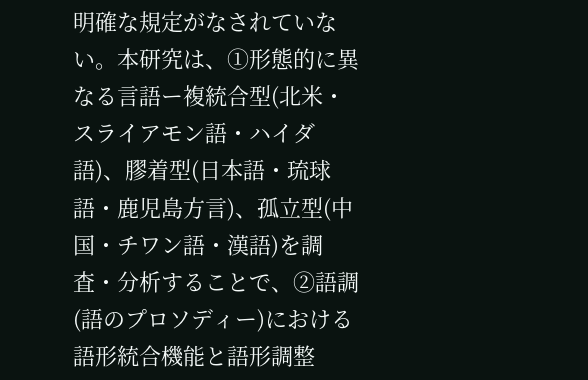明確な規定がなされていない。本研究は、①形態的に異なる言語ー複統合型(北米・スライアモン語・ハイダ語)、膠着型(日本語・琉球語・鹿児島方言)、孤立型(中国・チワン語・漢語)を調査・分析することで、②語調(語のプロソディー)における語形統合機能と語形調整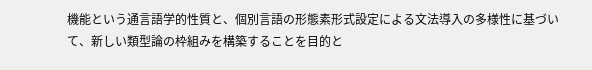機能という通言語学的性質と、個別言語の形態素形式設定による文法導入の多様性に基づいて、新しい類型論の枠組みを構築することを目的と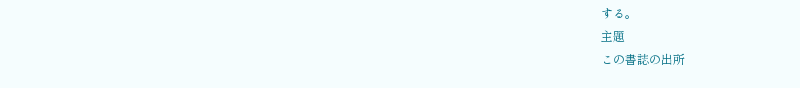する。
主題
この書誌の出所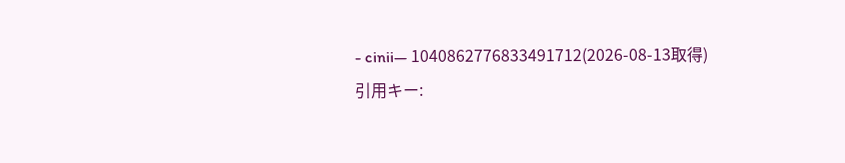- cinii— 1040862776833491712(2026-08-13取得)
引用キー: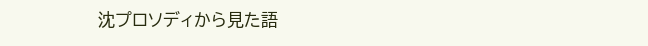沈プロソディから見た語